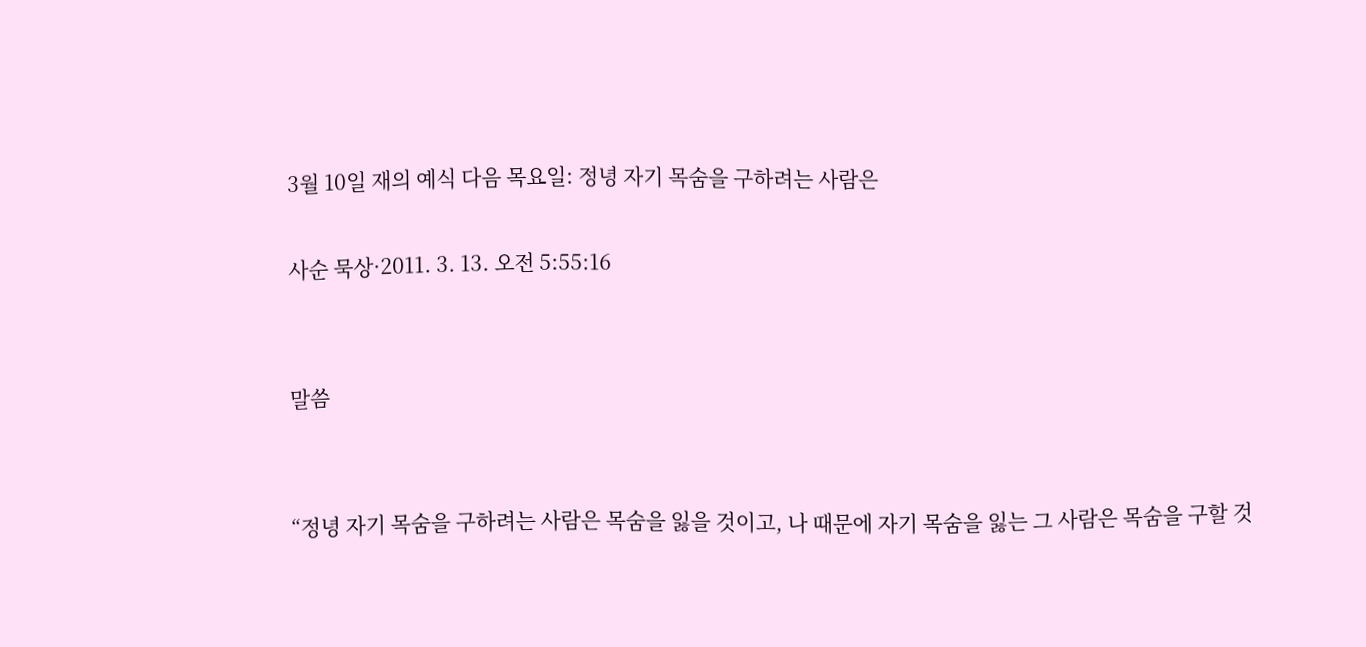3월 10일 재의 예식 다음 목요일: 정녕 자기 목숨을 구하려는 사람은

사순 묵상·2011. 3. 13. 오전 5:55:16


말씀


“정녕 자기 목숨을 구하려는 사람은 목숨을 잃을 것이고, 나 때문에 자기 목숨을 잃는 그 사람은 목숨을 구할 것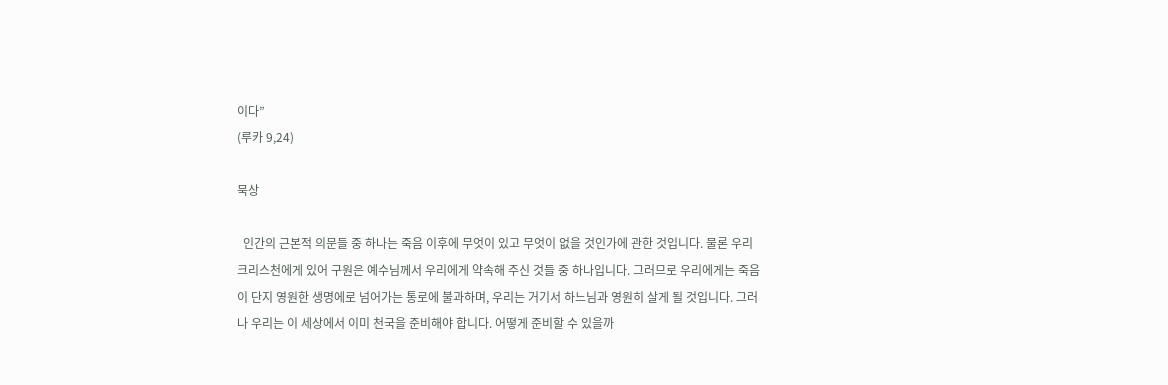이다”
(루카 9,24)

묵상

  인간의 근본적 의문들 중 하나는 죽음 이후에 무엇이 있고 무엇이 없을 것인가에 관한 것입니다. 물론 우리 크리스천에게 있어 구원은 예수님께서 우리에게 약속해 주신 것들 중 하나입니다. 그러므로 우리에게는 죽음이 단지 영원한 생명에로 넘어가는 통로에 불과하며, 우리는 거기서 하느님과 영원히 살게 될 것입니다. 그러나 우리는 이 세상에서 이미 천국을 준비해야 합니다. 어떻게 준비할 수 있을까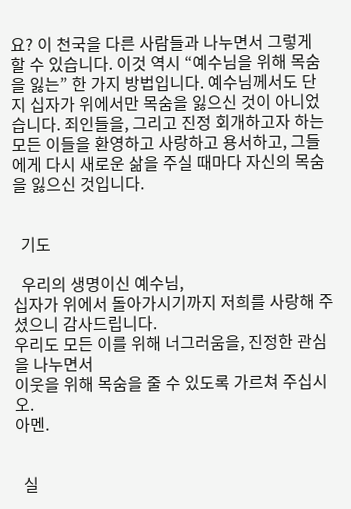요? 이 천국을 다른 사람들과 나누면서 그렇게 할 수 있습니다. 이것 역시 “예수님을 위해 목숨을 잃는” 한 가지 방법입니다. 예수님께서도 단지 십자가 위에서만 목숨을 잃으신 것이 아니었습니다. 죄인들을, 그리고 진정 회개하고자 하는 모든 이들을 환영하고 사랑하고 용서하고, 그들에게 다시 새로운 삶을 주실 때마다 자신의 목숨을 잃으신 것입니다.


  기도

  우리의 생명이신 예수님,
십자가 위에서 돌아가시기까지 저희를 사랑해 주셨으니 감사드립니다.
우리도 모든 이를 위해 너그러움을, 진정한 관심을 나누면서
이웃을 위해 목숨을 줄 수 있도록 가르쳐 주십시오.
아멘.


  실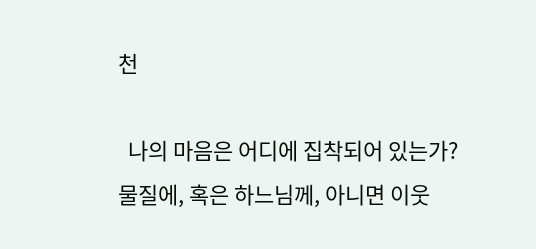천

  나의 마음은 어디에 집착되어 있는가?
물질에, 혹은 하느님께, 아니면 이웃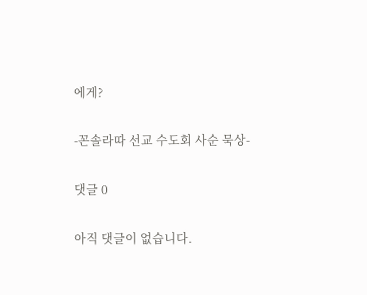에게?

-꼰솔라따 선교 수도회 사순 묵상-

댓글 0

아직 댓글이 없습니다.